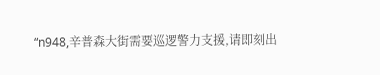“n948,辛普森大街需要巡逻警力支援,请即刻出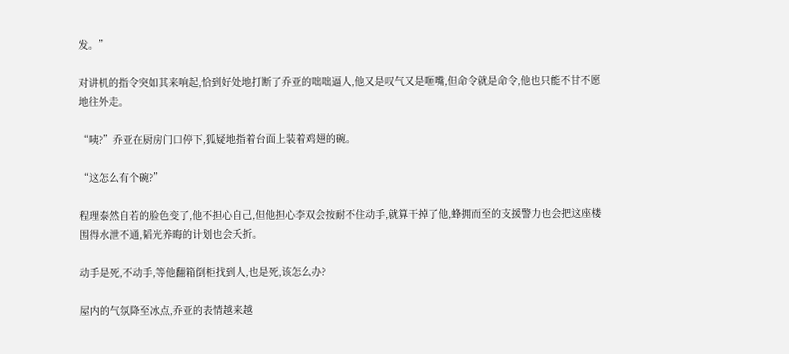发。”

对讲机的指令突如其来响起,恰到好处地打断了乔亚的咄咄逼人,他又是叹气又是咂嘴,但命令就是命令,他也只能不甘不愿地往外走。

“咦?”乔亚在厨房门口停下,狐疑地指着台面上装着鸡翅的碗。

“这怎么有个碗?”

程理泰然自若的脸色变了,他不担心自己,但他担心李双会按耐不住动手,就算干掉了他,蜂拥而至的支援警力也会把这座楼围得水泄不通,韬光养晦的计划也会夭折。

动手是死,不动手,等他翻箱倒柜找到人,也是死,该怎么办?

屋内的气氛降至冰点,乔亚的表情越来越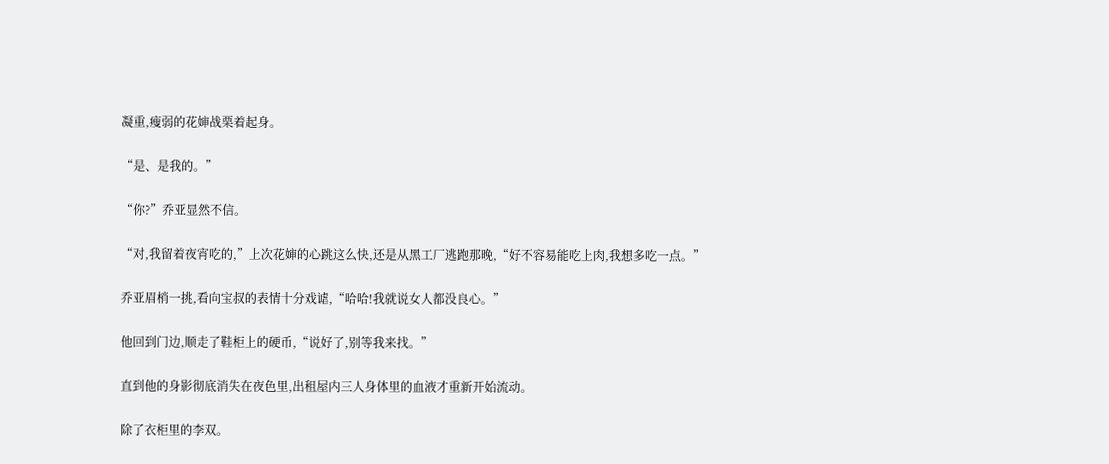凝重,瘦弱的花婶战栗着起身。

“是、是我的。”

“你?”乔亚显然不信。

“对,我留着夜宵吃的,”上次花婶的心跳这么快,还是从黑工厂逃跑那晚,“好不容易能吃上肉,我想多吃一点。”

乔亚眉梢一挑,看向宝叔的表情十分戏谑,“哈哈!我就说女人都没良心。”

他回到门边,顺走了鞋柜上的硬币,“说好了,别等我来找。”

直到他的身影彻底消失在夜色里,出租屋内三人身体里的血液才重新开始流动。

除了衣柜里的李双。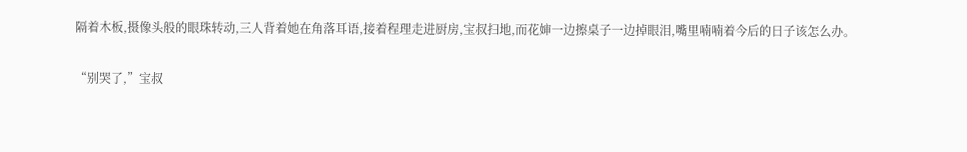隔着木板,摄像头般的眼珠转动,三人背着她在角落耳语,接着程理走进厨房,宝叔扫地,而花婶一边擦桌子一边掉眼泪,嘴里喃喃着今后的日子该怎么办。

“别哭了,”宝叔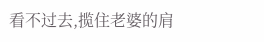看不过去,揽住老婆的肩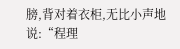膀,背对着衣柜,无比小声地说:“程理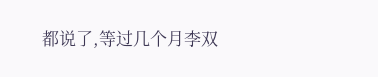都说了,等过几个月李双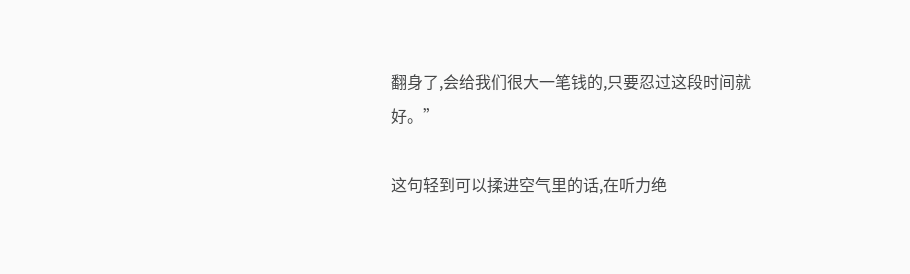翻身了,会给我们很大一笔钱的,只要忍过这段时间就好。”

这句轻到可以揉进空气里的话,在听力绝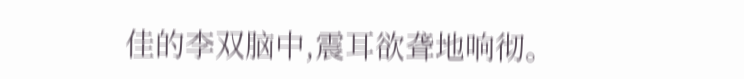佳的李双脑中,震耳欲聋地响彻。